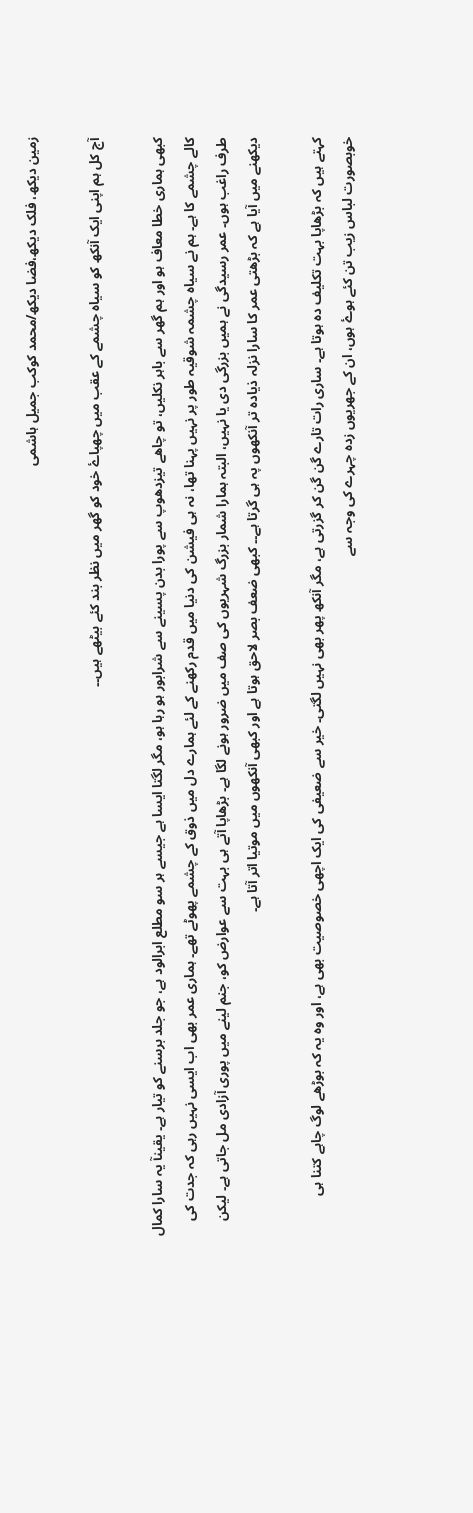زمین دیکھ، فلک دیکھ،فضا دیکھ/محمد کوکب جمیل ہاشمی

آج کل ہم اپنی ایک آنکھ کو سیاہ چشمے کے عقب میں چھپاۓ خود کو گھر میں نظر بند کئے بیٹھے ہیں۔۔

کبھی ہماری خطا معاف ہو اور ہم گھر سے باہر نکلیں، تو چاھے تیزدھوپ سے پورا بدن پسینے سے شرابور ہو رہا ہو، مگر لگتا ایسا ہے جیسے ہر سو مطلع ابرالود ہے، جو جلد برسنے کو تیار ہے۔ یقینآ یہ سارا کمال کالے چشمے کا ہے۔ ہم نے سیاہ چشمہ شوقیہ طور پر نہیں پہنا تھا، نہ ہی فیشن کی دنیا میں قدم رکھنے کے لئے ہمارے دل میں ذوق کے چشمے پھوٹے تھے۔ ہماری عمر بھی اب ایسی نہیں رہی کہ جدت کی طرف راغب ہوں۔ عمر رسیدگی نے ہمیں بزرگی دی یا نہیں، البتہ ہمارا شمار بزرگ شہریوں کی صف میں ضرور ہونے لگا ہے۔ بڑھاپا آتے ہی بہت سے عوارض کو، جنم لینے میں پوری آزادی مل جاتی ہے۔ لیکن دیکھنے میں آیا ہے کہ بڑھتی عمر کا سارا نزلہ ذیادہ تر آنکھوں پہ ہی گرتا ہے۔۔ کبھی ضعف بصر لاحق ہوتا ہے اور کبھی آنکھوں میں موتیا اتر آتا ہے۔

کہتے ہیں کہ بڑھاپا بہت تکلیف دہ ہوتا ہے۔ ساری رات تارے گن گن کر گزرتی ہے، مگر آنکھ پھر بھی نہیں لگتی۔ خیر سے ضعیفی کی ایک اچھی خصوصیت بھی ہے، اور وہ یہ کہ بوڑھے لوگ چاہے کتنا ہی خوبصورت لباس زیب تن کئے ہوۓ ہوں، ان کے جھریوں زدہ چہرے کی وجہ سے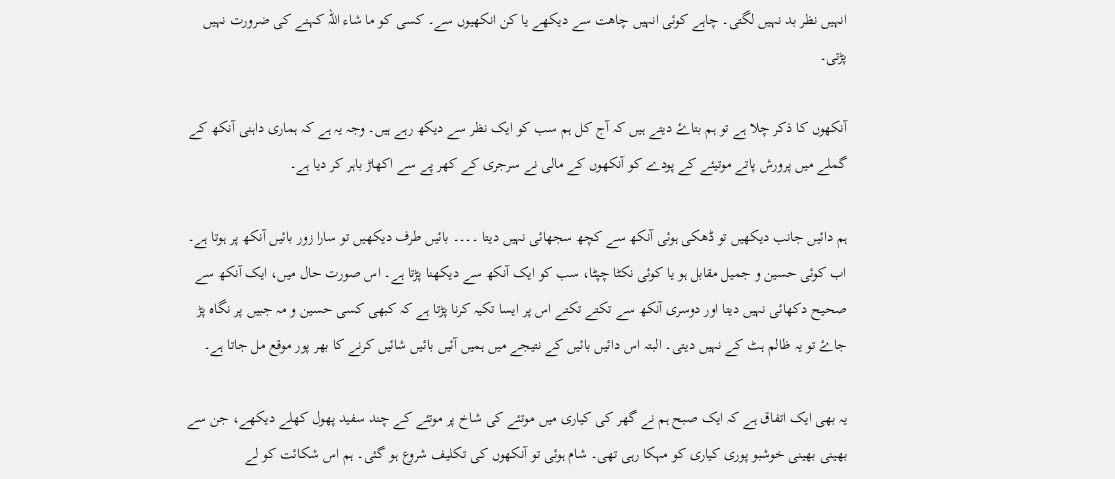انہیں نظر بد نہیں لگتی۔ چاہے کوئی انہیں چاھت سے دیکھے یا کن انکھیوں سے۔ کسی کو ما شاء اللہ کہنے کی ضرورت نہیں پڑتی۔

آنکھوں کا ذکر چلا ہے تو ہم بتاۓ دیتے ہیں کہ آج کل ہم سب کو ایک نظر سے دیکھ رہے ہیں۔ وجہ یہ ہے کہ ہماری داہنی آنکھ کے گملے میں پرورش پاتے موتیئے کے پودے کو آنکھوں کے مالی نے سرجری کے کھر پے سے اکھاڑ باہر کر دیا ہے۔

ہم دائیں جانب دیکھیں تو ڈھکی ہوئی آنکھ سے کچھ سجھائی نہیں دیتا ۔۔۔۔ بائیں طرف دیکھیں تو سارا زور بائیں آنکھ پر ہوتا ہے۔ اب کوئی حسین و جمیل مقابل ہو یا کوئی نکٹا چپٹا، سب کو ایک آنکھ سے دیکھنا پڑتا ہے۔ اس صورت حال میں، ایک آنکھ سے صحیح دکھائی نہیں دیتا اور دوسری آنکھ سے تکتے تکتے اس پر ایسا تکیہ کرنا پڑتا ہے کہ کبھی کسی حسین و مہ جبیں پر نگاہ پڑ جاۓ تو یہ ظالم ہٹ کے نہیں دیتی۔ البتہ اس دائیں بائیں کے نتیجے میں ہمیں آئیں بائیں شائیں کرنے کا بھر پور موقع مل جاتا ہے۔

یہ بھی ایک اتفاق ہے کہ ایک صبح ہم نے گھر کی کیاری میں موتئے کی شاخ پر موتئے کے چند سفید پھول کھلے دیکھے، جن سے بھینی بھینی خوشبو پوری کیاری کو مہکا رہی تھی۔ شام ہوئی تو آنکھوں کی تکلیف شروع ہو گئی۔ ہم اس شکائت کو لے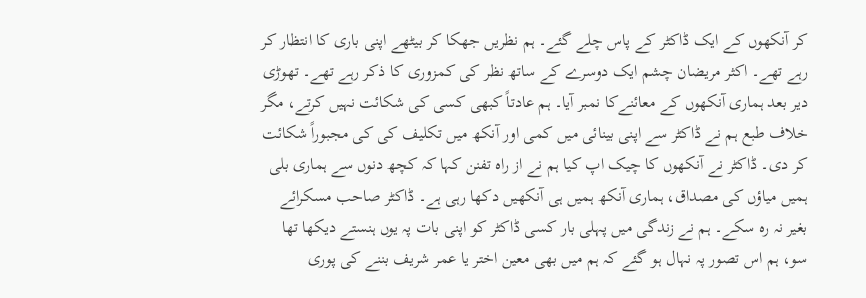کر آنکھوں کے ایک ڈاکٹر کے پاس چلے گئے۔ ہم نظریں جھکا کر بیٹھے اپنی باری کا انتظار کر رہے تھے۔ اکثر مریضان چشم ایک دوسرے کے ساتھ نظر کی کمزوری کا ذکر رہے تھے۔ تھوڑی دیر بعد ہماری آنکھوں کے معائنےکا نمبر آیا۔ ہم عادتاً کبھی کسی کی شکائت نہیں کرتے، مگر خلاف طبع ہم نے ڈاکٹر سے اپنی بینائی میں کمی اور آنکھ میں تکلیف کی کی مجبوراً شکائت کر دی۔ ڈاکٹر نے آنکھوں کا چیک اپ کیا ہم نے از راہ تفنن کہا کہ کچھ دنوں سے ہماری بلی ہمیں میاؤں کی مصداق، ہماری آنکھ ہمیں ہی آنکھیں دکھا رہی ہے۔ ڈاکٹر صاحب مسکرائے بغیر نہ رہ سکے۔ ہم نے زندگی میں پہلی بار کسی ڈاکٹر کو اپنی بات پہ یوں ہنستے دیکھا تھا سو، ہم اس تصور پہ نہال ہو گئے کہ ہم میں بھی معین اختر یا عمر شریف بننے کی پوری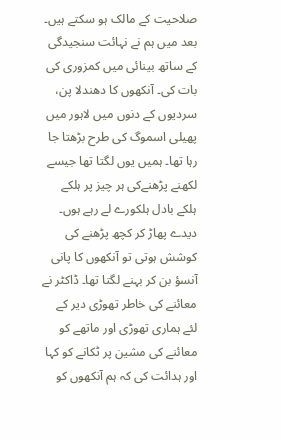صلاحیت کے مالک ہو سکتے ہیں۔ بعد میں ہم نے نہائت سنجیدگی کے ساتھ بینائی میں کمزوری کی بات کی۔ آنکھوں کا دھندلا پن، سردیوں کے دنوں میں لاہور میں پھیلی اسموگ کی طرح بڑھتا جا رہا تھا۔ ہمیں یوں لگتا تھا جیسے لکھنے پڑھنےکی ہر چیز پر ہلکے ہلکے بادل ہلکورے لے رہے ہوں۔ دیدے پھاڑ کر کچھ پڑھنے کی کوشش ہوتی تو آنکھوں کا پانی آنسؤ بن کر بہنے لگتا تھا۔ ڈاکٹر نے معائنے کی خاطر تھوڑی دیر کے لئے ہماری تھوڑی اور ماتھے کو معائنے کی مشین پر ٹکانے کو کہا اور ہدائت کی کہ ہم آنکھوں کو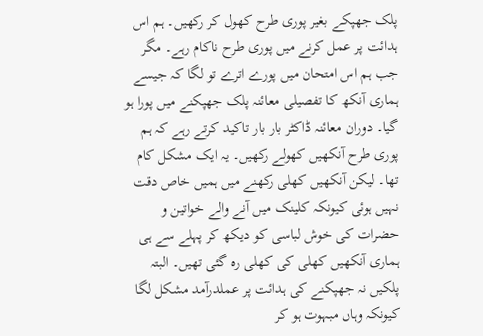پلک جھپکے بغیر پوری طرح کھول کر رکھیں۔ ہم اس ہدائت پر عمل کرنے میں پوری طرح ناکام رہے۔ مگر جب ہم اس امتحان میں پورے اترے تو لگا کہ جیسے ہماری آنکھ کا تفصیلی معائنہ پلک جھپکنے میں پورا ہو گیا۔ دوران معائنہ ڈاکٹر بار بار تاکید کرتے رہے کہ ہم پوری طرح آنکھیں کھولے رکھیں۔ یہ ایک مشکل کام تھا۔ لیکن آنکھیں کھلی رکھنے میں ہمیں خاص دقت نہیں ہوئی کیونکہ کلینک میں آنے والے خواتین و حضرات کی خوش لباسی کو دیکھ کر پہلے سے ہی ہماری آنکھیں کھلی کی کھلی رہ گئی تھیں۔ البتہ پلکیں نہ جھپکنے کی ہدائت پر عملدرآمد مشکل لگا کیونکہ وہاں مبہوت ہو کر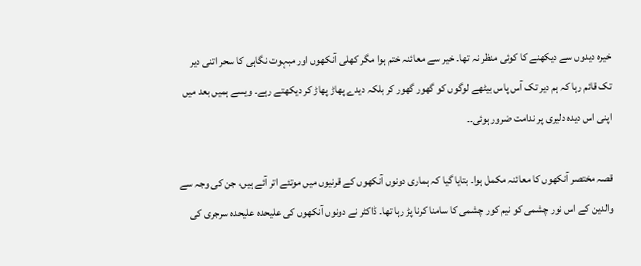خیرہ دیدوں سے دیکھنے کا کوئی منظر نہ تھا۔ خیر سے معائنہ ختم ہوا مگر کھلی آنکھوں اور مبہوت نگاہی کا سحر اتنی دیر تک قائم رہا کہ ہم دیر تک آس پاس بیٹھے لوگوں کو گھور گھور کر بلکہ دیدے پھاڑ پھاڑ کر دیکھتے رہے۔ ویسے ہمیں بعد میں اپنی اس دیدہ دلیری پر ندامت ضرور ہوئی۔۔

قصہ مختصر آنکھوں کا معائنہ مکمل ہوا۔ بتایا گیا کہ ہماری دونوں آنکھوں کے قرنیوں میں موتئے اتر آئے ہیں، جن کی وجہ سے والدین کے اس نور چشمی کو نیم کور چشمی کا سامنا کرنا پڑ رہا تھا۔ ڈاکٹر نے دونوں آنکھوں کی علیحدہ علیحدہ سرجری کی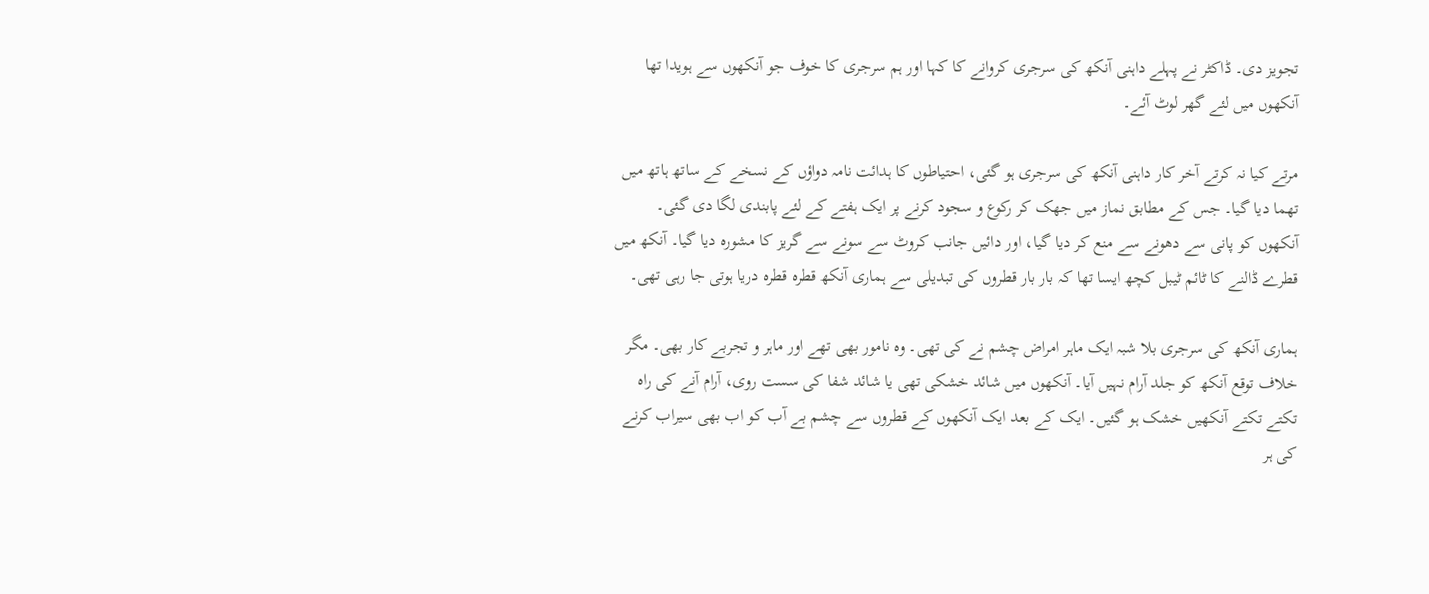تجویز دی۔ ڈاکٹر نے پہلے داہنی آنکھ کی سرجری کروانے کا کہا اور ہم سرجری کا خوف جو آنکھوں سے ہویدا تھا آنکھوں میں لئے گھر لوٹ آئے۔

مرتے کیا نہ کرتے آخر کار داہنی آنکھ کی سرجری ہو گئی، احتیاطوں کا ہدائت نامہ دواؤں کے نسخے کے ساتھ ہاتھ میں تھما دیا گیا۔ جس کے مطابق نماز میں جھک کر رکوع و سجود کرنے پر ایک ہفتے کے لئے پابندی لگا دی گئی۔ آنکھوں کو پانی سے دھونے سے منع کر دیا گیا، اور دائیں جانب کروٹ سے سونے سے گریز کا مشورہ دیا گیا۔ آنکھ میں قطرے ڈالنے کا ٹائم ٹیبل کچھ ایسا تھا کہ بار بار قطروں کی تبدیلی سے ہماری آنکھ قطرہ قطرہ دریا ہوتی جا رہی تھی۔

ہماری آنکھ کی سرجری بلا شبہ ایک ماہر امراض چشم نے کی تھی۔ وہ نامور بھی تھے اور ماہر و تجربے کار بھی۔ مگر خلاف توقع آنکھ کو جلد آرام نہیں آیا۔ آنکھوں میں شائد خشکی تھی یا شائد شفا کی سست روی، آرام آنے کی راہ تکتے تکتے آنکھیں خشک ہو گئیں۔ ایک کے بعد ایک آنکھوں کے قطروں سے چشم بے آب کو اب بھی سیراب کرنے کی ہر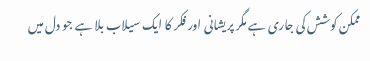ممکن کوشش کی جاری ہے مگر پریشانی اور فکر کا ایک سیلاب بلا ہے جو دل میں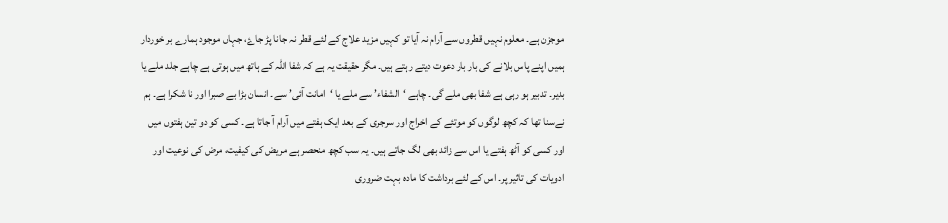موجزن ہے۔ معلوم نہیں قطروں سے آرام نہ آیا تو کہیں مزید علاج کے لئے قطر نہ جانا پڑ جاۓ، جہاں موجود ہمارے بر خوردار ہمیں اپنے پاس بلانے کی بار بار دعوت دیتے رہتے ہیں۔ مگر حقیقت یہ ہے کہ شفا اللہ کے ہاتھ میں ہوتی ہے چاہے جلد ملے یا بدیر۔ تدبیر ہو رہی ہے شفا بھی ملے گی۔ چاہے ‘الشفاء’ سے ملے یا ‘امانت آئی’ سے۔ انسان بڑا بے صبرا اور نا شکرا ہے۔ ہم نےسنا تھا کہ کچھ لوگوں کو موتئے کے اخراج اور سرجری کے بعد ایک ہفتے میں آرام آ جاتا ہے۔ کسی کو دو تین ہفتوں میں اور کسی کو آٹھ ہفتے یا اس سے زائد بھی لگ جاتے ہیں۔ یہ سب کچھ منحصر ہے مریض کی کیفیت، مرض کی نوعیت اور ادویات کی تاثیر پر۔ اس کے لئے برداشت کا مادہ بہت ضروری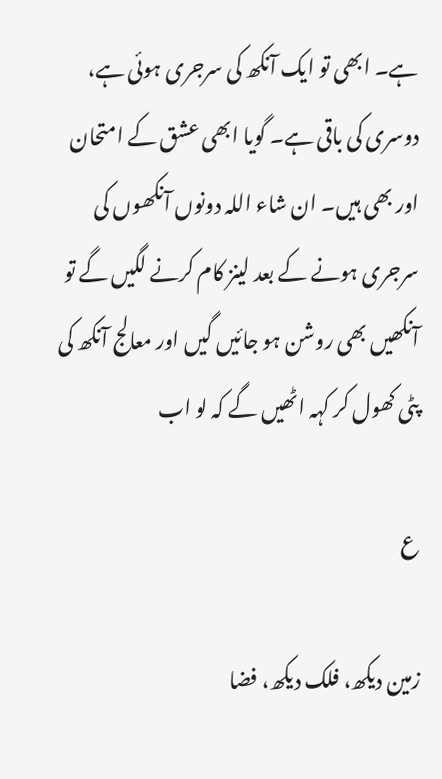ہے۔ ابھی تو ایک آنکھ کی سرجری ہوئی ہے، دوسری کی باقی ہے۔ گویا ابھی عشق کے امتحان اور بھی ہیں۔ ان شاء اللہ دونوں آنکھوں کی سرجری ہونے کے بعد لینز کام کرنے لگیں گے تو آنکھیں بھی روشن ہو جائیں گیں اور معالج آنکھ کی پٹی کھول کر کہہ اٹھیں گے کہ لو اب

ع

زمین دیکھ، فلک دیکھ، فضا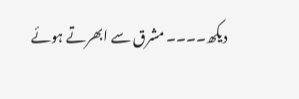دیکھ۔۔۔۔ مشرق سے ابھرتے ہوئے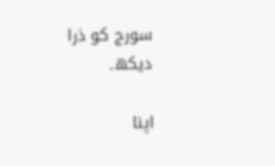سورج کو ذرا دیکھ۔

اپنا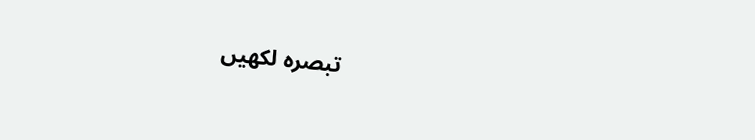تبصرہ لکھیں